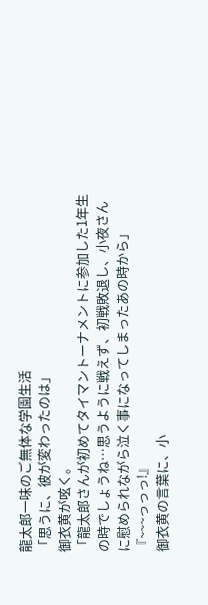龍太郎一味のご無体な学園生活
「思うに、彼が変わったのは」
御衣黄が呟く。
「龍太郎さんが初めてタイマントーナメントに参加した1年生の時でしょうね…思うように戦えず、初戦敗退し、小夜さんに慰められながら泣く事になってしまったあの時から」
『~~~っっっ!』
御衣黄の言葉に、小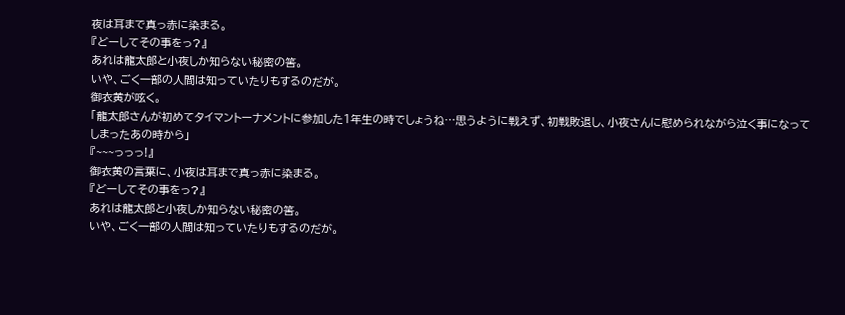夜は耳まで真っ赤に染まる。
『どーしてその事をっ?』
あれは龍太郎と小夜しか知らない秘密の筈。
いや、ごく一部の人間は知っていたりもするのだが。
御衣黄が呟く。
「龍太郎さんが初めてタイマントーナメントに参加した1年生の時でしょうね…思うように戦えず、初戦敗退し、小夜さんに慰められながら泣く事になってしまったあの時から」
『~~~っっっ!』
御衣黄の言葉に、小夜は耳まで真っ赤に染まる。
『どーしてその事をっ?』
あれは龍太郎と小夜しか知らない秘密の筈。
いや、ごく一部の人間は知っていたりもするのだが。